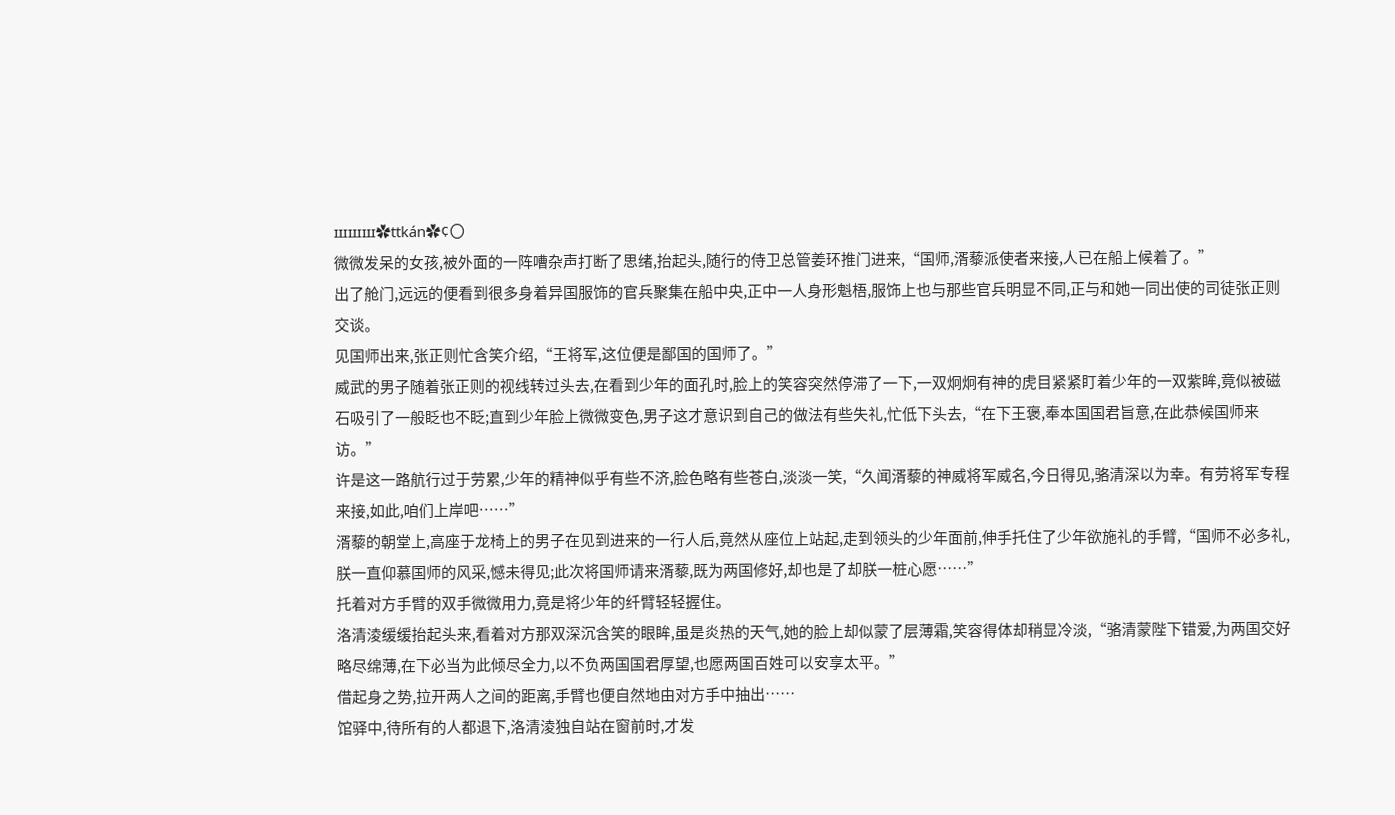шшш✿ttkán✿¢〇
微微发呆的女孩,被外面的一阵嘈杂声打断了思绪,抬起头,随行的侍卫总管姜环推门进来,“国师,湑藜派使者来接,人已在船上候着了。”
出了舱门,远远的便看到很多身着异国服饰的官兵聚集在船中央,正中一人身形魁梧,服饰上也与那些官兵明显不同,正与和她一同出使的司徒张正则交谈。
见国师出来,张正则忙含笑介绍,“王将军,这位便是鄙国的国师了。”
威武的男子随着张正则的视线转过头去,在看到少年的面孔时,脸上的笑容突然停滞了一下,一双炯炯有神的虎目紧紧盯着少年的一双紫眸,竟似被磁石吸引了一般眨也不眨;直到少年脸上微微变色,男子这才意识到自己的做法有些失礼,忙低下头去,“在下王褒,奉本国国君旨意,在此恭候国师来访。”
许是这一路航行过于劳累,少年的精神似乎有些不济,脸色略有些苍白,淡淡一笑,“久闻湑藜的神威将军威名,今日得见,骆清深以为幸。有劳将军专程来接,如此,咱们上岸吧……”
湑藜的朝堂上,高座于龙椅上的男子在见到进来的一行人后,竟然从座位上站起,走到领头的少年面前,伸手托住了少年欲施礼的手臂,“国师不必多礼,朕一直仰慕国师的风采,憾未得见;此次将国师请来湑藜,既为两国修好,却也是了却朕一桩心愿……”
托着对方手臂的双手微微用力,竟是将少年的纤臂轻轻握住。
洛清淩缓缓抬起头来,看着对方那双深沉含笑的眼眸,虽是炎热的天气,她的脸上却似蒙了层薄霜,笑容得体却稍显冷淡,“骆清蒙陛下错爱,为两国交好略尽绵薄,在下必当为此倾尽全力,以不负两国国君厚望,也愿两国百姓可以安享太平。”
借起身之势,拉开两人之间的距离,手臂也便自然地由对方手中抽出……
馆驿中,待所有的人都退下,洛清淩独自站在窗前时,才发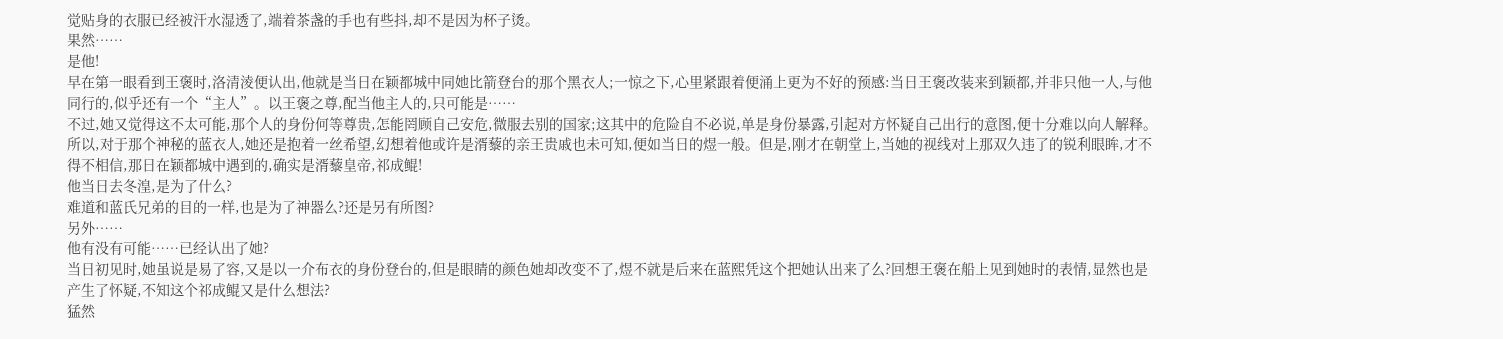觉贴身的衣服已经被汗水湿透了,端着茶盏的手也有些抖,却不是因为杯子烫。
果然……
是他!
早在第一眼看到王褒时,洛清淩便认出,他就是当日在颖都城中同她比箭登台的那个黑衣人;一惊之下,心里紧跟着便涌上更为不好的预感:当日王褒改装来到颖都,并非只他一人,与他同行的,似乎还有一个“主人”。以王褒之尊,配当他主人的,只可能是……
不过,她又觉得这不太可能,那个人的身份何等尊贵,怎能罔顾自己安危,微服去别的国家;这其中的危险自不必说,单是身份暴露,引起对方怀疑自己出行的意图,便十分难以向人解释。
所以,对于那个神秘的蓝衣人,她还是抱着一丝希望,幻想着他或许是湑藜的亲王贵戚也未可知,便如当日的煜一般。但是,刚才在朝堂上,当她的视线对上那双久违了的锐利眼眸,才不得不相信,那日在颖都城中遇到的,确实是湑藜皇帝,祁成鲲!
他当日去冬湟,是为了什么?
难道和蓝氏兄弟的目的一样,也是为了神器么?还是另有所图?
另外……
他有没有可能……已经认出了她?
当日初见时,她虽说是易了容,又是以一介布衣的身份登台的,但是眼睛的颜色她却改变不了,煜不就是后来在蓝熙凭这个把她认出来了么?回想王褒在船上见到她时的表情,显然也是产生了怀疑,不知这个祁成鲲又是什么想法?
猛然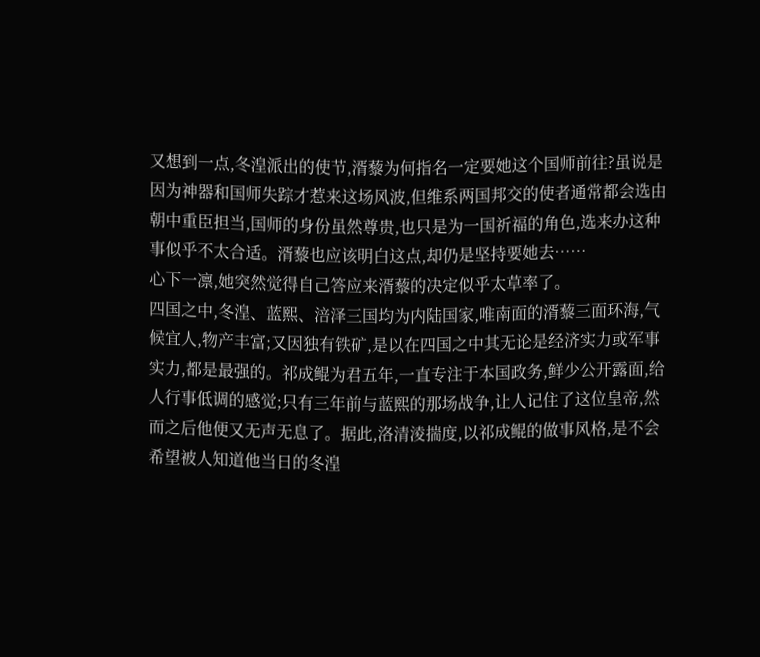又想到一点,冬湟派出的使节,湑藜为何指名一定要她这个国师前往?虽说是因为神器和国师失踪才惹来这场风波,但维系两国邦交的使者通常都会选由朝中重臣担当,国师的身份虽然尊贵,也只是为一国祈福的角色,选来办这种事似乎不太合适。湑藜也应该明白这点,却仍是坚持要她去……
心下一凛,她突然觉得自己答应来湑藜的决定似乎太草率了。
四国之中,冬湟、蓝熙、涪泽三国均为内陆国家,唯南面的湑藜三面环海,气候宜人,物产丰富;又因独有铁矿,是以在四国之中其无论是经济实力或军事实力,都是最强的。祁成鲲为君五年,一直专注于本国政务,鲜少公开露面,给人行事低调的感觉;只有三年前与蓝熙的那场战争,让人记住了这位皇帝,然而之后他便又无声无息了。据此,洛清淩揣度,以祁成鲲的做事风格,是不会希望被人知道他当日的冬湟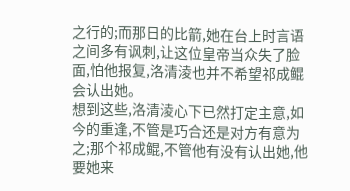之行的;而那日的比箭,她在台上时言语之间多有讽刺,让这位皇帝当众失了脸面,怕他报复,洛清淩也并不希望祁成鲲会认出她。
想到这些,洛清淩心下已然打定主意,如今的重逢,不管是巧合还是对方有意为之;那个祁成鲲,不管他有没有认出她,他要她来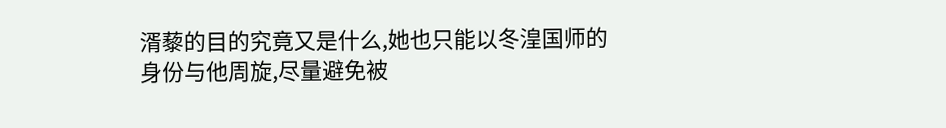湑藜的目的究竟又是什么,她也只能以冬湟国师的身份与他周旋,尽量避免被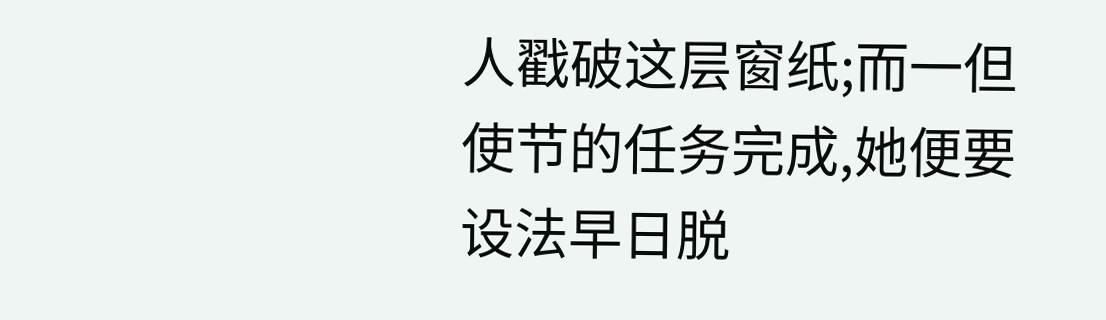人戳破这层窗纸;而一但使节的任务完成,她便要设法早日脱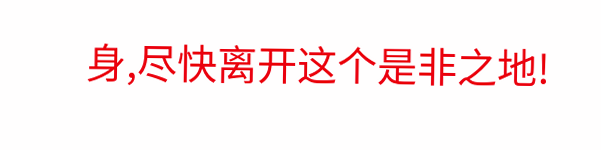身,尽快离开这个是非之地!